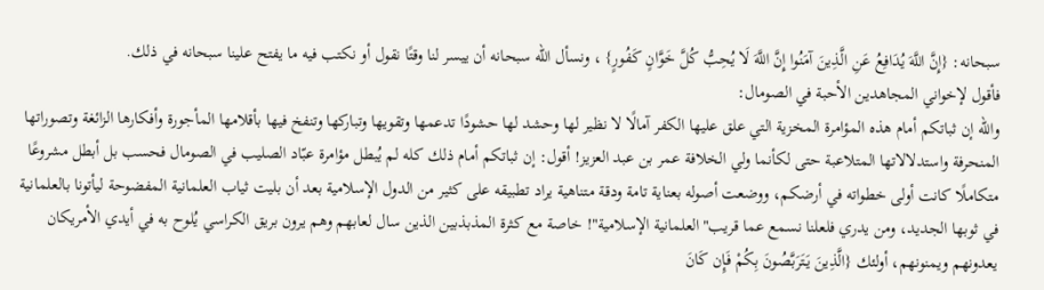سبحانه: {إِنَّ اللَّهَ يُدَافِعُ عَنِ الَّذِينَ آمَنُوا إِنَّ اللَّهَ لَا يُحِبُّ كُلَّ خَوَّانٍ كَفُورٍ} ، ونسأل الله سبحانه أن ييسر لنا وقتًا نقول أو نكتب فيه ما يفتح علينا سبحانه في ذلك.
فأقول لإخواني المجاهدين الأحبة في الصومال:
والله إن ثباتكم أمام هذه المؤامرة المخزية التي علق عليها الكفر آمالًا لا نظير لها وحشد لها حشودًا تدعمها وتقويها وتباركها وتنفخ فيها بأقلامها المأجورة وأفكارها الزائغة وتصوراتها المنحرفة واستدلالاتها المتلاعبة حتى لكأنما ولي الخلافة عمر بن عبد العزيز! أقول: إن ثباتكم أمام ذلك كله لم يُبطل مؤامرة عبّاد الصليب في الصومال فحسب بل أبطل مشروعًا متكاملًا كانت أولى خطواته في أرضكم، ووضعت أصوله بعناية تامة ودقة متناهية يراد تطبيقه على كثير من الدول الإسلامية بعد أن بليت ثياب العلمانية المفضوحة ليأتونا بالعلمانية في ثوبها الجديد، ومن يدري فلعلنا نسمع عما قريب"العلمانية الإسلامية"! خاصة مع كثرة المذبذبين الذين سال لعابهم وهم يرون بريق الكراسي يُلوح به في أيدي الأمريكان يعدونهم ويمنونهم، أولئك {الَّذِينَ يَتَرَبَّصُونَ بِكُمْ فَإِن كَانَ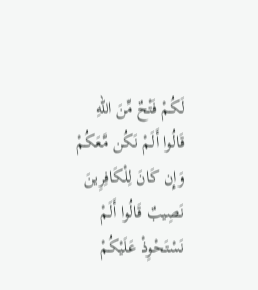لَكُمْ فَتْحٌ مِّنَ اللّهِ قَالُوا أَلَمْ نَكُن مَّعَكُمْ وَإِن كَانَ لِلْكَافِرِينَ نَصِيبٌ قَالُوا أَلَمْ نَسْتَحْوِذْ عَلَيْكُمْ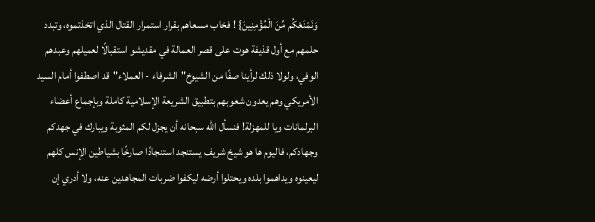وَنَمْنَعْكُم مِّنَ الْمُؤْمِنِينَ} ! فخاب مسعاهم بقرار استمرار القتال الذي اتخذتموه، وتبدد حلمهم مع أول قذيفة هوت على قصر العمالة في مقديشو استقبالًا لعميلهم وعبدهم الوفي، ولولا ذلك لرأينا صفًا من الشيوخ"الشرفاء - العملاء"قد اصطفوا أمام السيد الأمريكي وهم يعدون شعوبهم بتطبيق الشريعة الإسلامية كاملة وبإجماع أعضاء البرلمانات ويا للمهزلة! فنسأل الله سبحانه أن يجزل لكم المثوبة ويبارك في جهدكم وجهادكم، فاليوم ها هو شيخ شريف يستنجد استنجادًا صارخًا بشياطين الإنس كلهم ليعينوه ويداهموا بلده ويحتلوا أرضه ليكفوا ضربات المجاهدين عنه، ولا أدري إن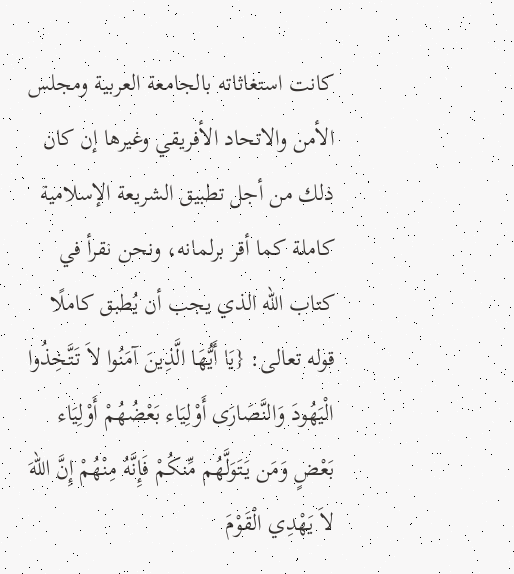كانت استغاثاته بالجامعة العربية ومجلس الأمن والاتحاد الأفريقي وغيرها إن كان ذلك من أجل تطبيق الشريعة الإسلامية كاملة كما أقر برلمانه، ونحن نقرأ في كتاب الله الذي يجب أن يُطبق كاملًا قوله تعالى: {يَا أَيُّهَا الَّذِينَ آمَنُوا لاَ تَتَّخِذُوا الْيَهُودَ وَالنَّصَارَى أَوْلِيَاء بَعْضُهُمْ أَوْلِيَاء بَعْضٍ وَمَن يَتَوَلَّهُم مِّنكُمْ فَإِنَّهُ مِنْهُمْ إِنَّ اللّهَ لاَ يَهْدِي الْقَوْمَ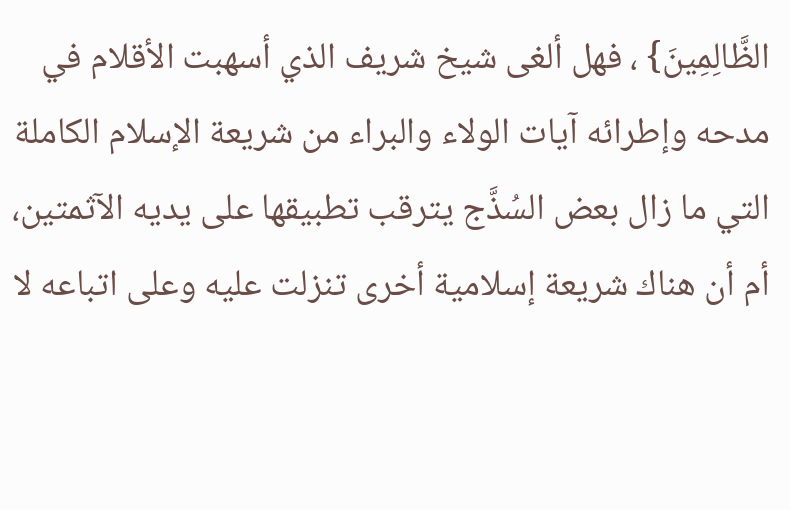الظَّالِمِينَ} ، فهل ألغى شيخ شريف الذي أسهبت الأقلام في مدحه وإطرائه آيات الولاء والبراء من شريعة الإسلام الكاملة التي ما زال بعض السُذَّج يترقب تطبيقها على يديه الآثمتين، أم أن هناك شريعة إسلامية أخرى تنزلت عليه وعلى اتباعه لا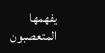يفهمها المتعصبون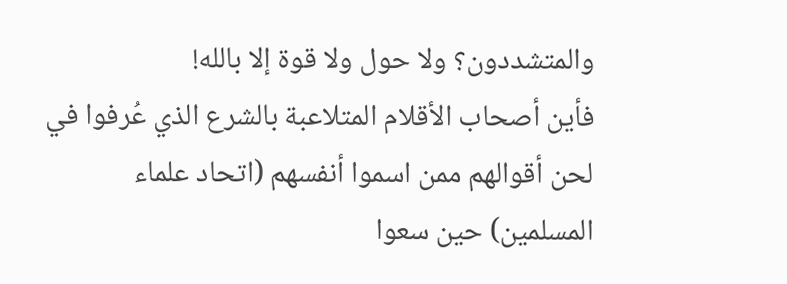والمتشددون؟ ولا حول ولا قوة إلا بالله!
فأين أصحاب الأقلام المتلاعبة بالشرع الذي عُرفوا في لحن أقوالهم ممن اسموا أنفسهم (اتحاد علماء المسلمين) حين سعوا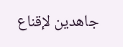جاهدين لإقناع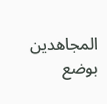المجاهدين بوضع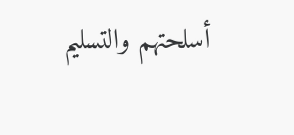أسلحتهم والتسليم